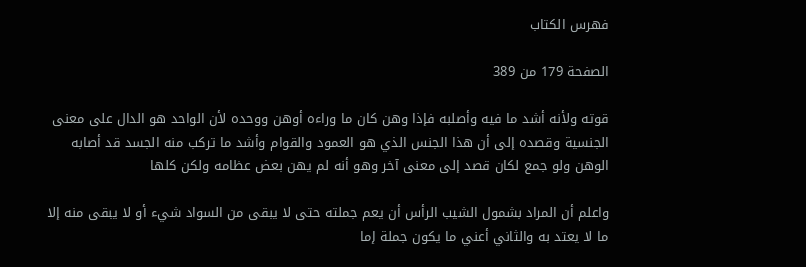فهرس الكتاب

الصفحة 179 من 389

قوته ولأنه أشد ما فيه وأصلبه فإذا وهن كان ما وراءه أوهن ووحده لأن الواحد هو الدال على معنى الجنسية وقصده إلى أن هذا الجنس الذي هو العمود والقوام وأشد ما تركب منه الجسد قد أصابه الوهن ولو جمع لكان قصد إلى معنى آخر وهو أنه لم يهن بعض عظامه ولكن كلها

واعلم أن المراد بشمول الشيب الرأس أن يعم جملته حتى لا يبقى من السواد شيء أو لا يبقى منه إلا ما لا يعتد به والثاني أعني ما يكون جملة إما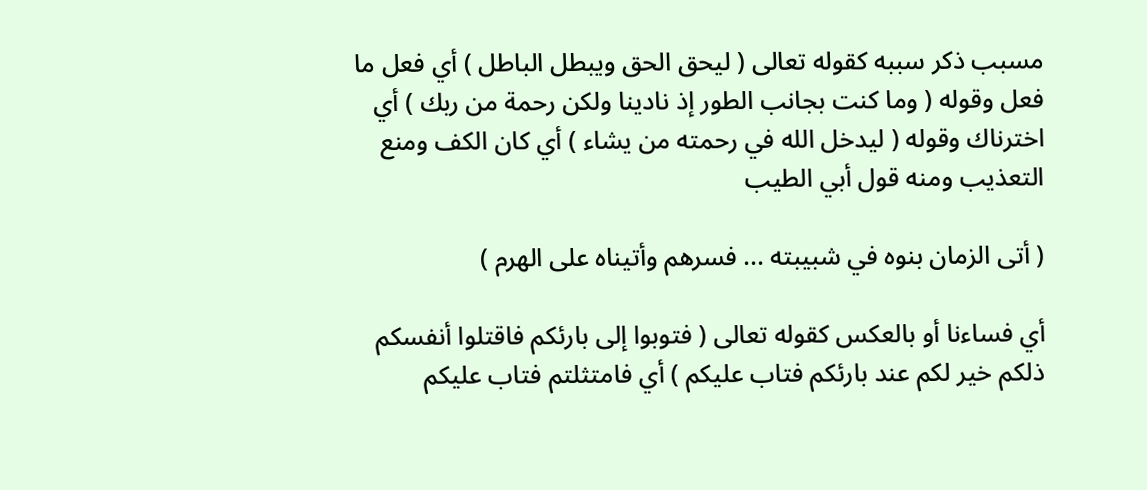مسبب ذكر سببه كقوله تعالى ( ليحق الحق ويبطل الباطل ) أي فعل ما فعل وقوله ( وما كنت بجانب الطور إذ نادينا ولكن رحمة من ربك ) أي اخترناك وقوله ( ليدخل الله في رحمته من يشاء ) أي كان الكف ومنع التعذيب ومنه قول أبي الطيب

( أتى الزمان بنوه في شبيبته ... فسرهم وأتيناه على الهرم )

أي فساءنا أو بالعكس كقوله تعالى ( فتوبوا إلى بارئكم فاقتلوا أنفسكم ذلكم خير لكم عند بارئكم فتاب عليكم ) أي فامتثلتم فتاب عليكم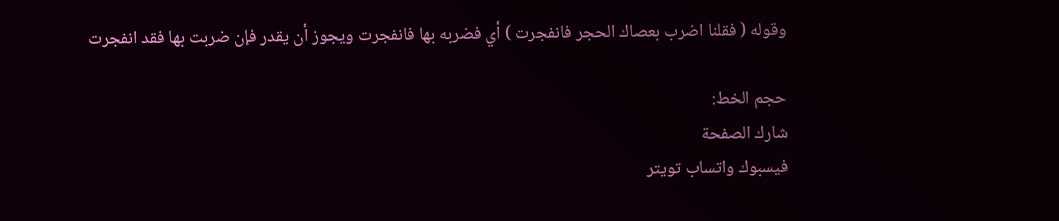وقوله ( فقلنا اضرب بعصاك الحجر فانفجرت ) أي فضربه بها فانفجرت ويجوز أن يقدر فإن ضربت بها فقد انفجرت

حجم الخط:
شارك الصفحة
فيسبوك واتساب تويتر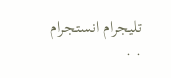تليجرام انستجرام
. .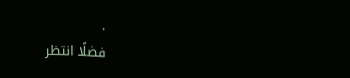.
فضلًا انتظر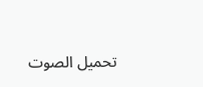تحميل الصوت